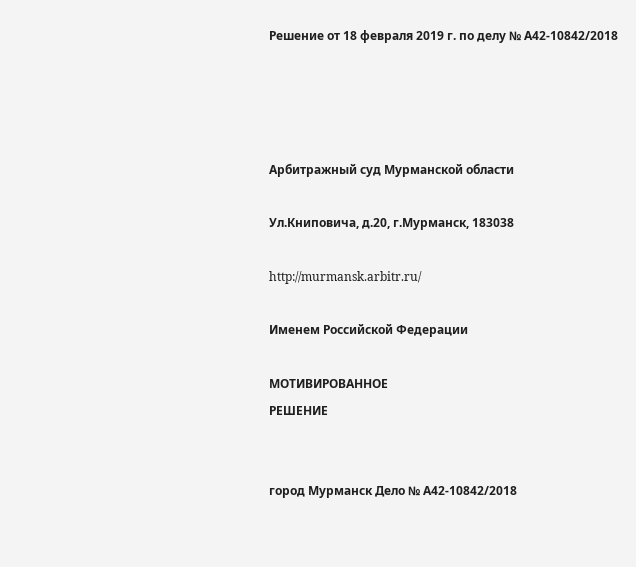Решение от 18 февраля 2019 г. по делу № А42-10842/2018




Арбитражный суд Мурманской области

Ул.Книповича, д.20, г.Мурманск, 183038

http://murmansk.arbitr.ru/

Именем Российской Федерации

МОТИВИРОВАННОЕ
РЕШЕНИЕ


город Мурманск Дело № А42-10842/2018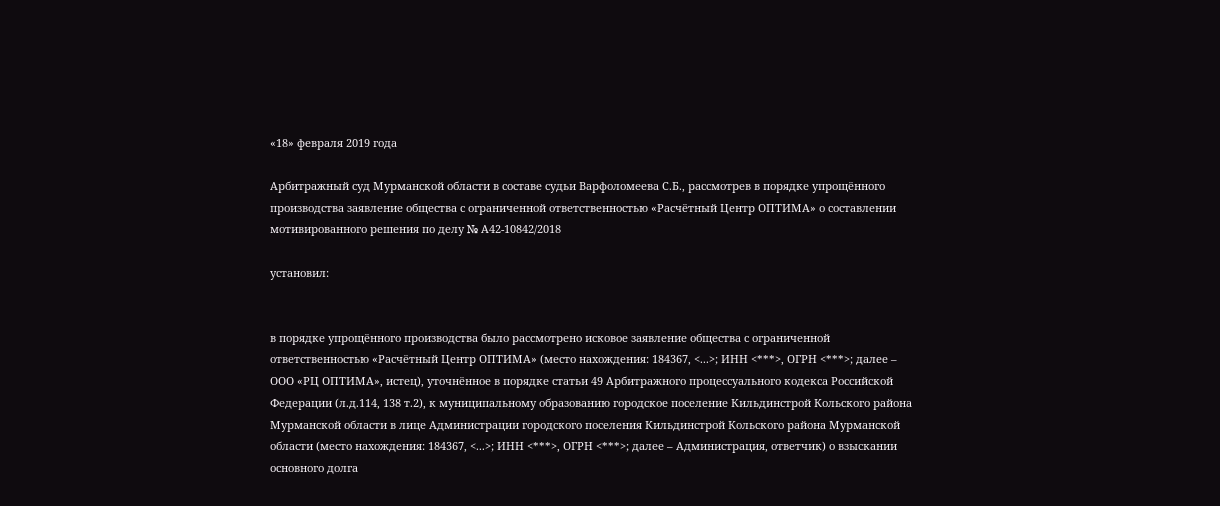«18» февраля 2019 года

Арбитражный суд Мурманской области в составе судьи Варфоломеева С.Б., рассмотрев в порядке упрощённого производства заявление общества с ограниченной ответственностью «Расчётный Центр ОПТИМА» о составлении мотивированного решения по делу № А42-10842/2018

установил:


в порядке упрощённого производства было рассмотрено исковое заявление общества с ограниченной ответственностью «Расчётный Центр ОПТИМА» (место нахождения: 184367, <...>; ИНН <***>, ОГРН <***>; далее – ООО «РЦ ОПТИМА», истец), уточнённое в порядке статьи 49 Арбитражного процессуального кодекса Российской Федерации (л.д.114, 138 т.2), к муниципальному образованию городское поселение Кильдинстрой Кольского района Мурманской области в лице Администрации городского поселения Кильдинстрой Кольского района Мурманской области (место нахождения: 184367, <...>; ИНН <***>, ОГРН <***>; далее – Администрация, ответчик) о взыскании основного долга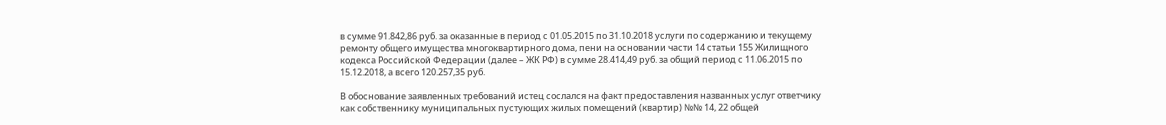в сумме 91.842,86 руб. за оказанные в период с 01.05.2015 по 31.10.2018 услуги по содержанию и текущему ремонту общего имущества многоквартирного дома, пени на основании части 14 статьи 155 Жилищного кодекса Российской Федерации (далее – ЖК РФ) в сумме 28.414,49 руб. за общий период с 11.06.2015 по 15.12.2018, а всего 120.257,35 руб.

В обоснование заявленных требований истец сослался на факт предоставления названных услуг ответчику как собственнику муниципальных пустующих жилых помещений (квартир) №№ 14, 22 общей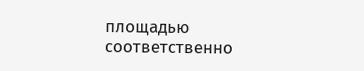площадью соответственно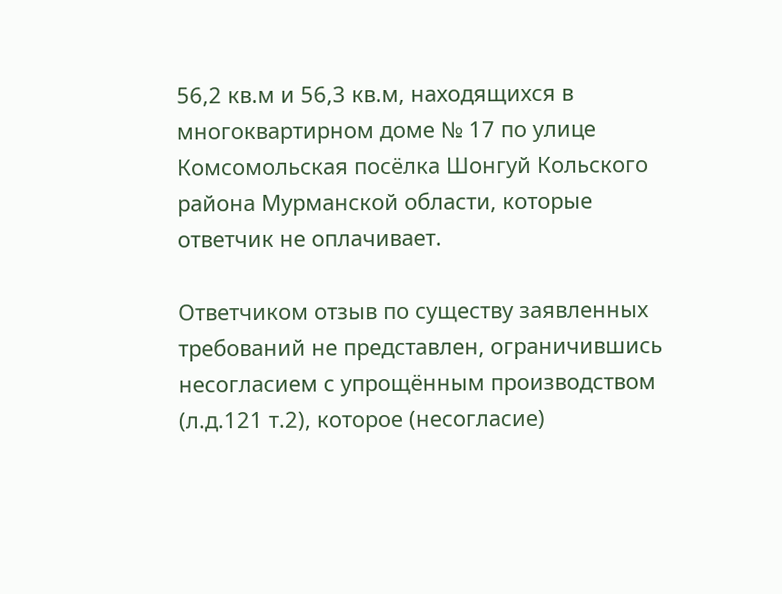56,2 кв.м и 56,3 кв.м, находящихся в многоквартирном доме № 17 по улице Комсомольская посёлка Шонгуй Кольского района Мурманской области, которые ответчик не оплачивает.

Ответчиком отзыв по существу заявленных требований не представлен, ограничившись несогласием с упрощённым производством (л.д.121 т.2), которое (несогласие)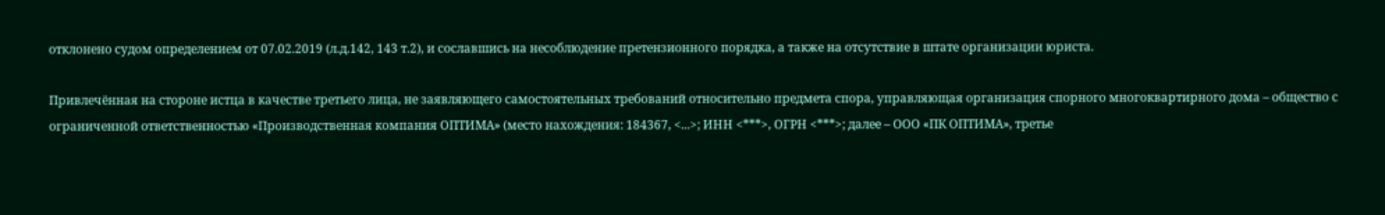отклонено судом определением от 07.02.2019 (л.д.142, 143 т.2), и сославшись на несоблюдение претензионного порядка, а также на отсутствие в штате организации юриста.

Привлечённая на стороне истца в качестве третьего лица, не заявляющего самостоятельных требований относительно предмета спора, управляющая организация спорного многоквартирного дома – общество с ограниченной ответственностью «Производственная компания ОПТИМА» (место нахождения: 184367, <...>; ИНН <***>, ОГРН <***>; далее – ООО «ПК ОПТИМА», третье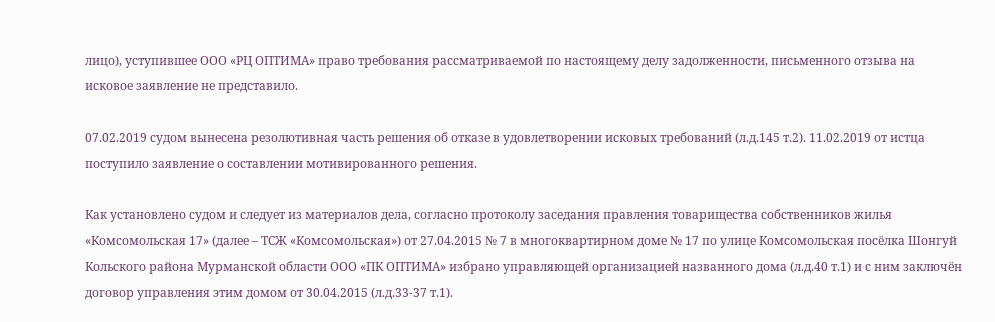лицо), уступившее ООО «РЦ ОПТИМА» право требования рассматриваемой по настоящему делу задолженности, письменного отзыва на исковое заявление не представило.

07.02.2019 судом вынесена резолютивная часть решения об отказе в удовлетворении исковых требований (л.д.145 т.2). 11.02.2019 от истца поступило заявление о составлении мотивированного решения.

Как установлено судом и следует из материалов дела, согласно протоколу заседания правления товарищества собственников жилья «Комсомольская 17» (далее – ТСЖ «Комсомольская») от 27.04.2015 № 7 в многоквартирном доме № 17 по улице Комсомольская посёлка Шонгуй Кольского района Мурманской области ООО «ПК ОПТИМА» избрано управляющей организацией названного дома (л.д.40 т.1) и с ним заключён договор управления этим домом от 30.04.2015 (л.д.33-37 т.1).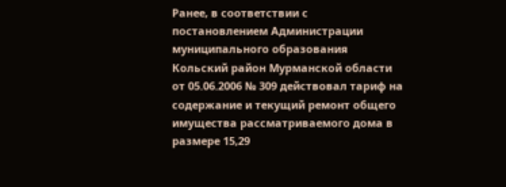Ранее, в соответствии с постановлением Администрации муниципального образования Кольский район Мурманской области от 05.06.2006 № 309 действовал тариф на содержание и текущий ремонт общего имущества рассматриваемого дома в размере 15,29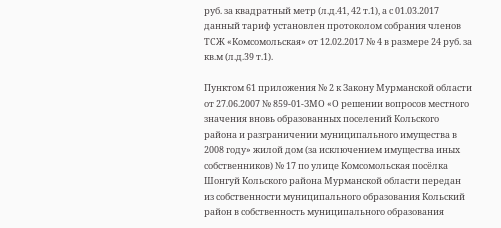руб. за квадратный метр (л.д.41, 42 т.1), а с 01.03.2017 данный тариф установлен протоколом собрания членов ТСЖ «Комсомольская» от 12.02.2017 № 4 в размере 24 руб. за кв.м (л.д.39 т.1).

Пунктом 61 приложения № 2 к Закону Мурманской области от 27.06.2007 № 859-01-ЗМО «О решении вопросов местного значения вновь образованных поселений Кольского района и разграничении муниципального имущества в 2008 году» жилой дом (за исключением имущества иных собственников) № 17 по улице Комсомольская посёлка Шонгуй Кольского района Мурманской области передан из собственности муниципального образования Кольский район в собственность муниципального образования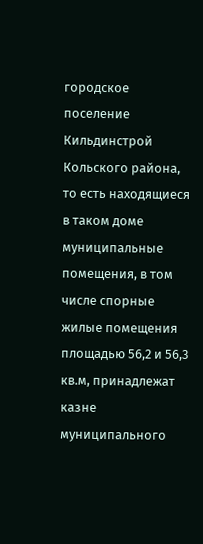городское поселение Кильдинстрой Кольского района, то есть находящиеся в таком доме муниципальные помещения, в том числе спорные жилые помещения площадью 56,2 и 56,3 кв.м, принадлежат казне муниципального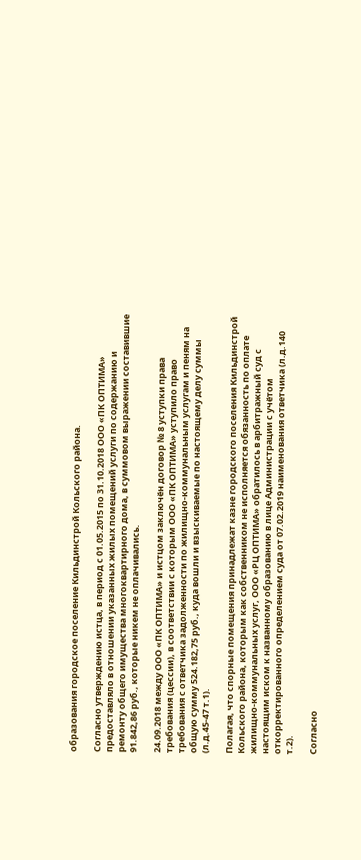образования городское поселение Кильдинстрой Кольского района.

Согласно утверждению истца, в период с 01.05.2015 по 31.10.2018 ООО «ПК ОПТИМА» предоставляло в отношении указанных жилых помещений услуги по содержанию и ремонту общего имущества многоквартирного дома, в суммовом выражении составившие 91.842,86 руб., которые никем не оплачивались.

24.09.2018 между ООО «ПК ОПТИМА» и истцом заключён договор № 8 уступки права требования (цессии), в соответствии с которым ООО «ПК ОПТИМА» уступило право требования с ответчика задолженности по жилищно-коммунальным услугам и пеням на общую сумму 524.182,75 руб., куда вошли и взыскиваемые по настоящему делу суммы (л.д.45-47 т.1).

Полагая, что спорные помещения принадлежат казне городского поселения Кильдинстрой Кольского района, которым как собственником не исполняется обязанность по оплате жилищно-коммунальных услуг, ООО «РЦ ОПТИМА» обратилось в арбитражный суд с настоящим иском к названному образованию в лице Администрации с учётом откорректированного определением суда от 07.02.2019 наименования ответчика (л.д.140 т.2).

Согласно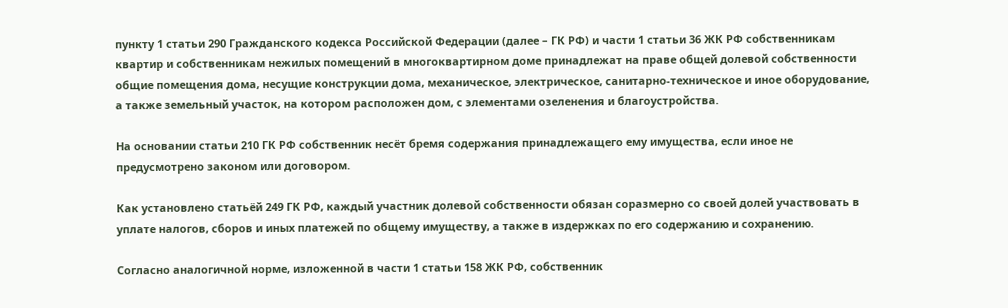пункту 1 статьи 290 Гражданского кодекса Российской Федерации (далее – ГК РФ) и части 1 статьи 36 ЖК РФ собственникам квартир и собственникам нежилых помещений в многоквартирном доме принадлежат на праве общей долевой собственности общие помещения дома, несущие конструкции дома, механическое, электрическое, санитарно-техническое и иное оборудование, а также земельный участок, на котором расположен дом, с элементами озеленения и благоустройства.

На основании статьи 210 ГК РФ собственник несёт бремя содержания принадлежащего ему имущества, если иное не предусмотрено законом или договором.

Как установлено статьёй 249 ГК РФ, каждый участник долевой собственности обязан соразмерно со своей долей участвовать в уплате налогов, сборов и иных платежей по общему имуществу, а также в издержках по его содержанию и сохранению.

Согласно аналогичной норме, изложенной в части 1 статьи 158 ЖК РФ, собственник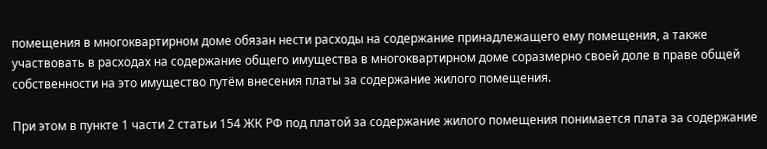помещения в многоквартирном доме обязан нести расходы на содержание принадлежащего ему помещения, а также участвовать в расходах на содержание общего имущества в многоквартирном доме соразмерно своей доле в праве общей собственности на это имущество путём внесения платы за содержание жилого помещения.

При этом в пункте 1 части 2 статьи 154 ЖК РФ под платой за содержание жилого помещения понимается плата за содержание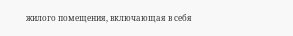жилого помещения, включающая в себя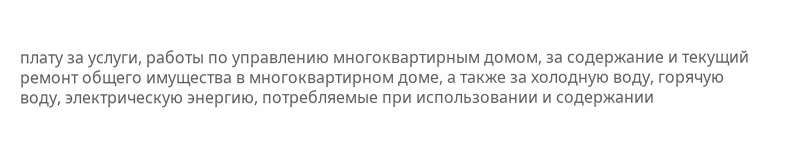плату за услуги, работы по управлению многоквартирным домом, за содержание и текущий ремонт общего имущества в многоквартирном доме, а также за холодную воду, горячую воду, электрическую энергию, потребляемые при использовании и содержании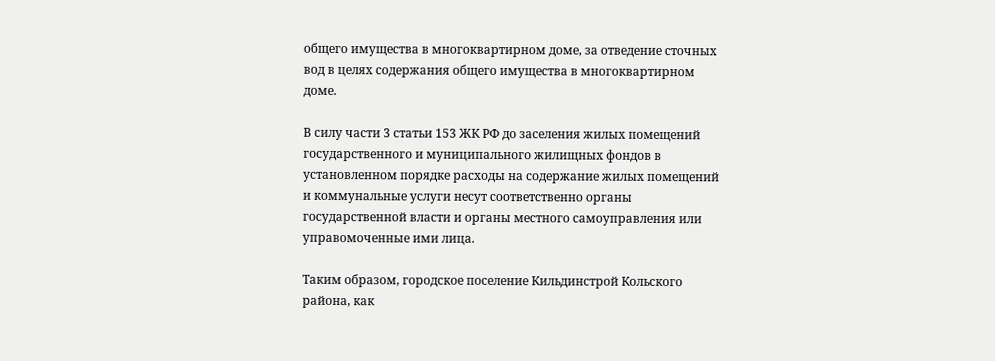общего имущества в многоквартирном доме, за отведение сточных вод в целях содержания общего имущества в многоквартирном доме.

В силу части 3 статьи 153 ЖК РФ до заселения жилых помещений государственного и муниципального жилищных фондов в установленном порядке расходы на содержание жилых помещений и коммунальные услуги несут соответственно органы государственной власти и органы местного самоуправления или управомоченные ими лица.

Таким образом, городское поселение Кильдинстрой Кольского района, как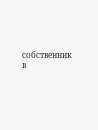собственник в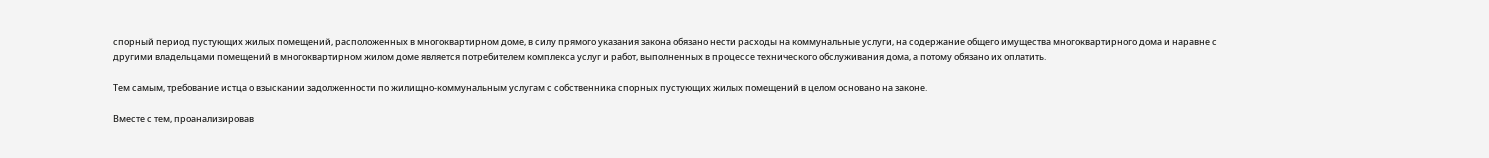спорный период пустующих жилых помещений, расположенных в многоквартирном доме, в силу прямого указания закона обязано нести расходы на коммунальные услуги, на содержание общего имущества многоквартирного дома и наравне с другими владельцами помещений в многоквартирном жилом доме является потребителем комплекса услуг и работ, выполненных в процессе технического обслуживания дома, а потому обязано их оплатить.

Тем самым, требование истца о взыскании задолженности по жилищно-коммунальным услугам с собственника спорных пустующих жилых помещений в целом основано на законе.

Вместе с тем, проанализировав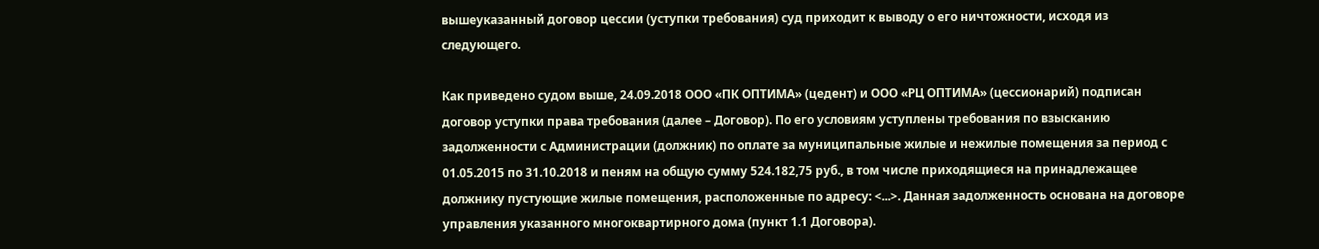вышеуказанный договор цессии (уступки требования) суд приходит к выводу о его ничтожности, исходя из следующего.

Как приведено судом выше, 24.09.2018 ООО «ПК ОПТИМА» (цедент) и ООО «РЦ ОПТИМА» (цессионарий) подписан договор уступки права требования (далее – Договор). По его условиям уступлены требования по взысканию задолженности с Администрации (должник) по оплате за муниципальные жилые и нежилые помещения за период с 01.05.2015 по 31.10.2018 и пеням на общую сумму 524.182,75 руб., в том числе приходящиеся на принадлежащее должнику пустующие жилые помещения, расположенные по адресу: <...>. Данная задолженность основана на договоре управления указанного многоквартирного дома (пункт 1.1 Договора).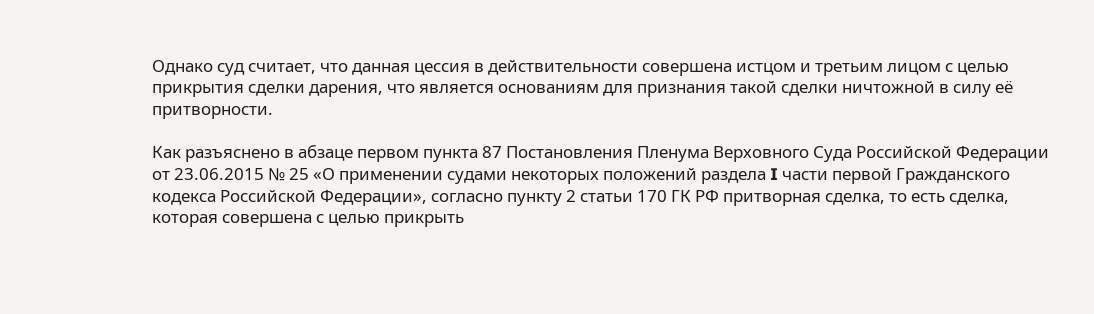Однако суд считает, что данная цессия в действительности совершена истцом и третьим лицом с целью прикрытия сделки дарения, что является основаниям для признания такой сделки ничтожной в силу её притворности.

Как разъяснено в абзаце первом пункта 87 Постановления Пленума Верховного Суда Российской Федерации от 23.06.2015 № 25 «О применении судами некоторых положений раздела I части первой Гражданского кодекса Российской Федерации», согласно пункту 2 статьи 170 ГК РФ притворная сделка, то есть сделка, которая совершена с целью прикрыть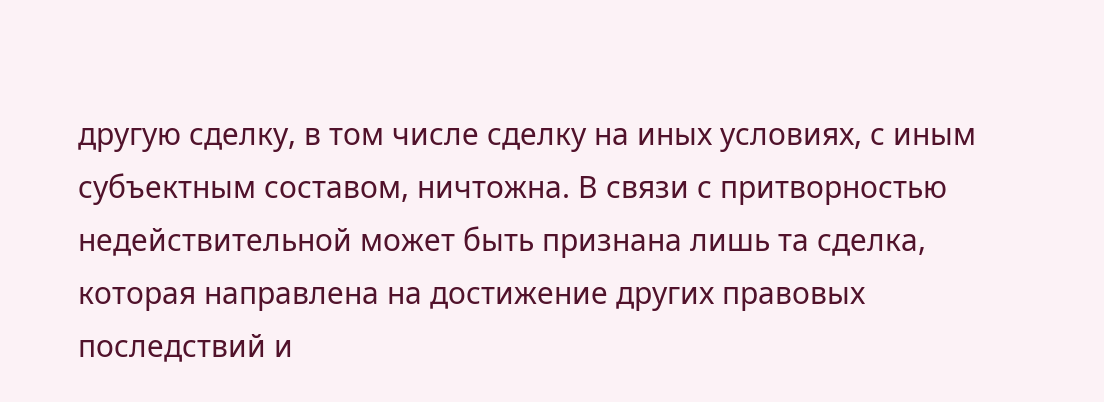другую сделку, в том числе сделку на иных условиях, с иным субъектным составом, ничтожна. В связи с притворностью недействительной может быть признана лишь та сделка, которая направлена на достижение других правовых последствий и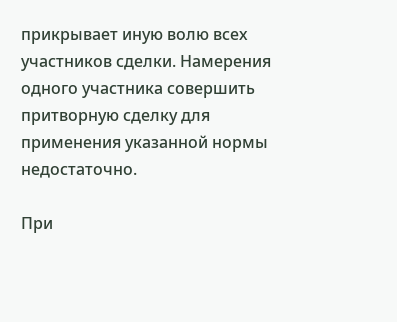прикрывает иную волю всех участников сделки. Намерения одного участника совершить притворную сделку для применения указанной нормы недостаточно.

При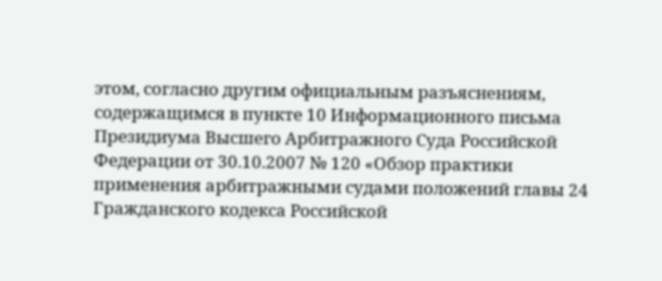этом, согласно другим официальным разъяснениям, содержащимся в пункте 10 Информационного письма Президиума Высшего Арбитражного Суда Российской Федерации от 30.10.2007 № 120 «Обзор практики применения арбитражными судами положений главы 24 Гражданского кодекса Российской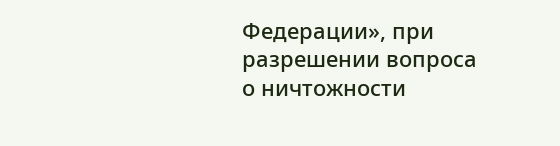Федерации», при разрешении вопроса о ничтожности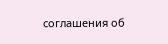соглашения об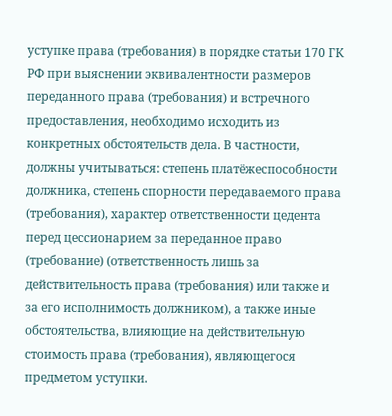уступке права (требования) в порядке статьи 170 ГК РФ при выяснении эквивалентности размеров переданного права (требования) и встречного предоставления, необходимо исходить из конкретных обстоятельств дела. В частности, должны учитываться: степень платёжеспособности должника, степень спорности передаваемого права (требования), характер ответственности цедента перед цессионарием за переданное право (требование) (ответственность лишь за действительность права (требования) или также и за его исполнимость должником), а также иные обстоятельства, влияющие на действительную стоимость права (требования), являющегося предметом уступки.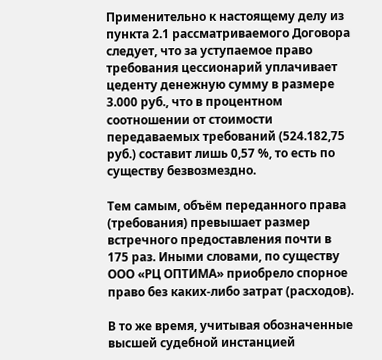Применительно к настоящему делу из пункта 2.1 рассматриваемого Договора следует, что за уступаемое право требования цессионарий уплачивает цеденту денежную сумму в размере 3.000 руб., что в процентном соотношении от стоимости передаваемых требований (524.182,75 руб.) составит лишь 0,57 %, то есть по существу безвозмездно.

Тем самым, объём переданного права (требования) превышает размер встречного предоставления почти в 175 раз. Иными словами, по существу ООО «РЦ ОПТИМА» приобрело спорное право без каких-либо затрат (расходов).

В то же время, учитывая обозначенные высшей судебной инстанцией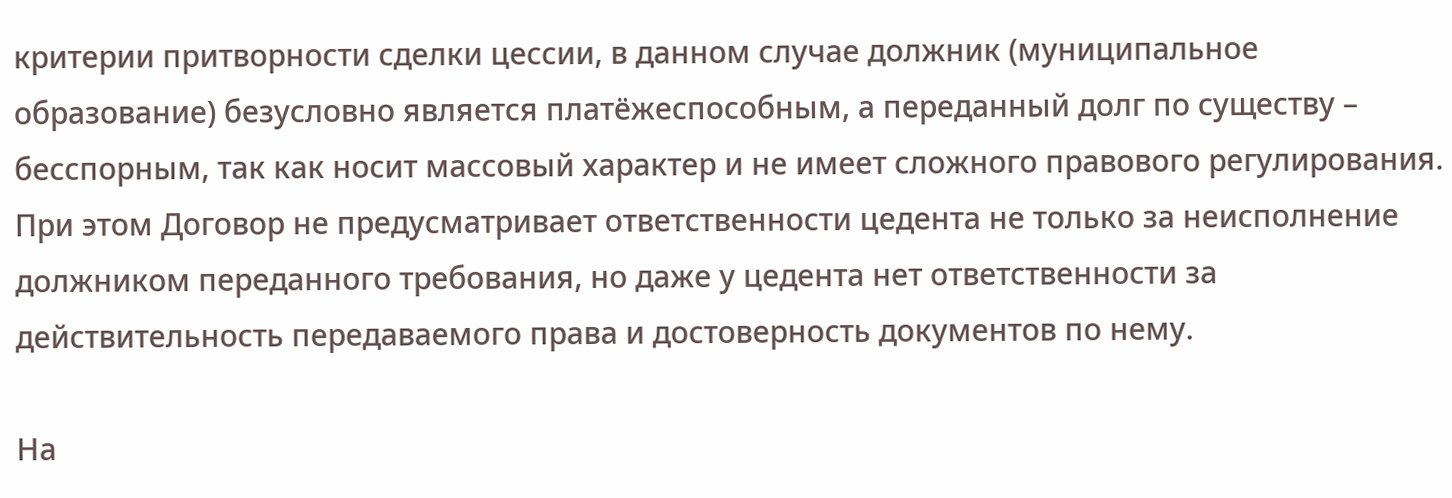критерии притворности сделки цессии, в данном случае должник (муниципальное образование) безусловно является платёжеспособным, а переданный долг по существу – бесспорным, так как носит массовый характер и не имеет сложного правового регулирования. При этом Договор не предусматривает ответственности цедента не только за неисполнение должником переданного требования, но даже у цедента нет ответственности за действительность передаваемого права и достоверность документов по нему.

На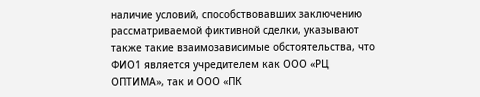наличие условий, способствовавших заключению рассматриваемой фиктивной сделки, указывают также такие взаимозависимые обстоятельства, что ФИО1 является учредителем как ООО «РЦ ОПТИМА», так и ООО «ПК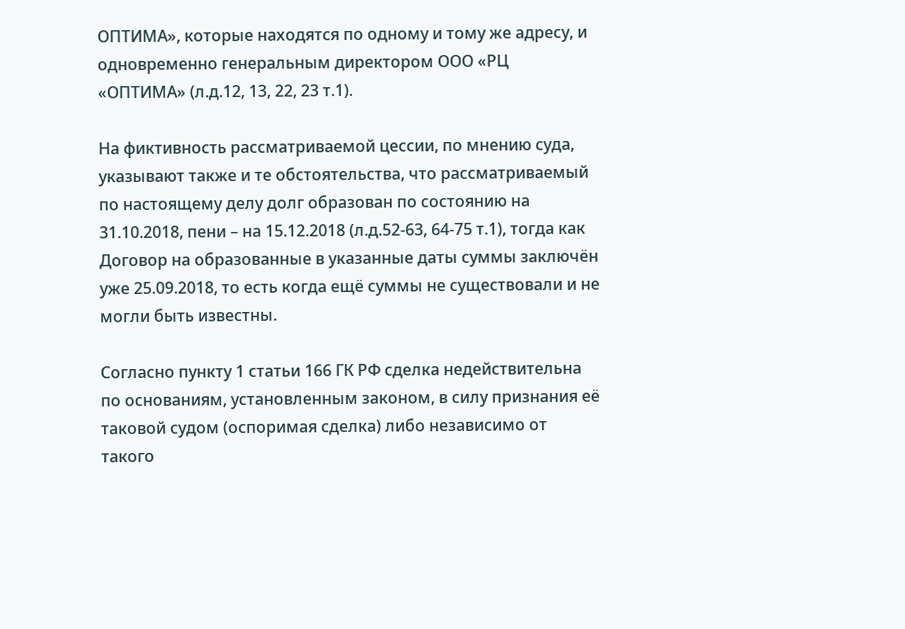ОПТИМА», которые находятся по одному и тому же адресу, и одновременно генеральным директором ООО «РЦ «ОПТИМА» (л.д.12, 13, 22, 23 т.1).

На фиктивность рассматриваемой цессии, по мнению суда, указывают также и те обстоятельства, что рассматриваемый по настоящему делу долг образован по состоянию на 31.10.2018, пени – на 15.12.2018 (л.д.52-63, 64-75 т.1), тогда как Договор на образованные в указанные даты суммы заключён уже 25.09.2018, то есть когда ещё суммы не существовали и не могли быть известны.

Согласно пункту 1 статьи 166 ГК РФ сделка недействительна по основаниям, установленным законом, в силу признания её таковой судом (оспоримая сделка) либо независимо от такого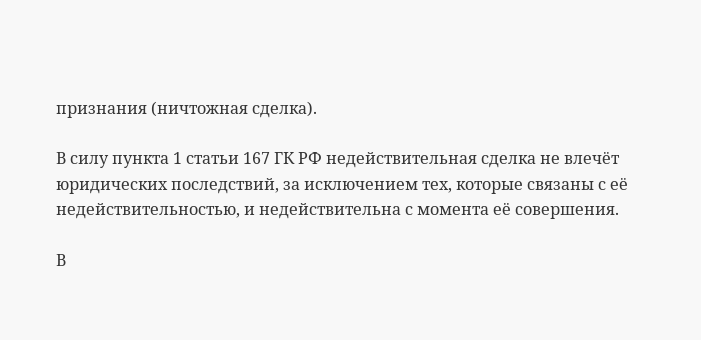признания (ничтожная сделка).

В силу пункта 1 статьи 167 ГК РФ недействительная сделка не влечёт юридических последствий, за исключением тех, которые связаны с её недействительностью, и недействительна с момента её совершения.

В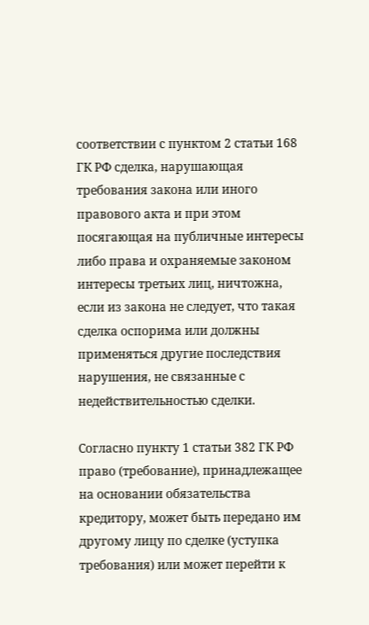соответствии с пунктом 2 статьи 168 ГК РФ сделка, нарушающая требования закона или иного правового акта и при этом посягающая на публичные интересы либо права и охраняемые законом интересы третьих лиц, ничтожна, если из закона не следует, что такая сделка оспорима или должны применяться другие последствия нарушения, не связанные с недействительностью сделки.

Согласно пункту 1 статьи 382 ГК РФ право (требование), принадлежащее на основании обязательства кредитору, может быть передано им другому лицу по сделке (уступка требования) или может перейти к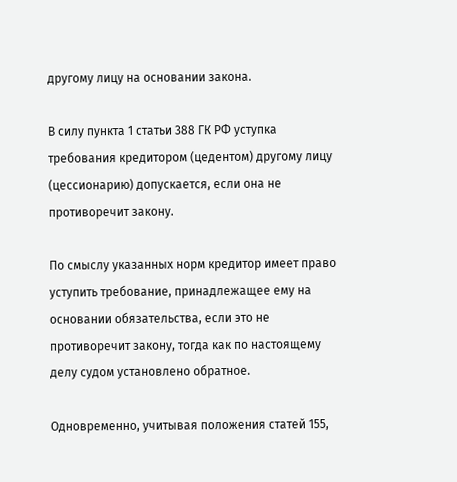другому лицу на основании закона.

В силу пункта 1 статьи 388 ГК РФ уступка требования кредитором (цедентом) другому лицу (цессионарию) допускается, если она не противоречит закону.

По смыслу указанных норм кредитор имеет право уступить требование, принадлежащее ему на основании обязательства, если это не противоречит закону, тогда как по настоящему делу судом установлено обратное.

Одновременно, учитывая положения статей 155,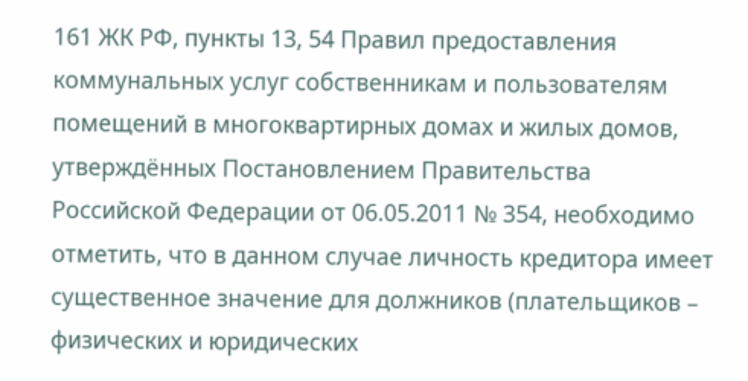161 ЖК РФ, пункты 13, 54 Правил предоставления коммунальных услуг собственникам и пользователям помещений в многоквартирных домах и жилых домов, утверждённых Постановлением Правительства Российской Федерации от 06.05.2011 № 354, необходимо отметить, что в данном случае личность кредитора имеет существенное значение для должников (плательщиков – физических и юридических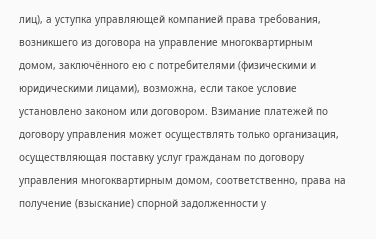лиц), а уступка управляющей компанией права требования, возникшего из договора на управление многоквартирным домом, заключённого ею с потребителями (физическими и юридическими лицами), возможна, если такое условие установлено законом или договором. Взимание платежей по договору управления может осуществлять только организация, осуществляющая поставку услуг гражданам по договору управления многоквартирным домом, соответственно, права на получение (взыскание) спорной задолженности у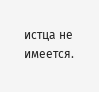истца не имеется.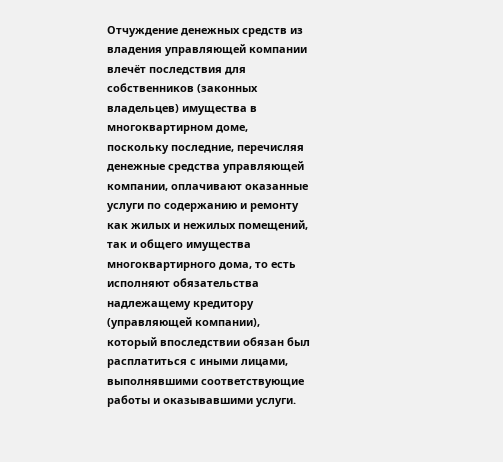Отчуждение денежных средств из владения управляющей компании влечёт последствия для собственников (законных владельцев) имущества в многоквартирном доме, поскольку последние, перечисляя денежные средства управляющей компании, оплачивают оказанные услуги по содержанию и ремонту как жилых и нежилых помещений, так и общего имущества многоквартирного дома, то есть исполняют обязательства надлежащему кредитору (управляющей компании), который впоследствии обязан был расплатиться с иными лицами, выполнявшими соответствующие работы и оказывавшими услуги.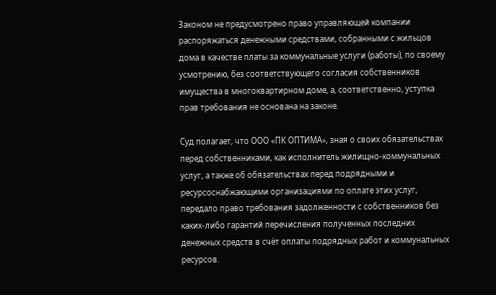Законом не предусмотрено право управляющей компании распоряжаться денежными средствами, собранными с жильцов дома в качестве платы за коммунальные услуги (работы), по своему усмотрению, без соответствующего согласия собственников имущества в многоквартирном доме, а, соответственно, уступка прав требования не основана на законе.

Суд полагает, что ООО «ПК ОПТИМА», зная о своих обязательствах перед собственниками, как исполнитель жилищно-коммунальных услуг, а также об обязательствах перед подрядными и ресурсоснабжающими организациями по оплате этих услуг, передало право требования задолженности с собственников без каких-либо гарантий перечисления полученных последних денежных средств в счёт оплаты подрядных работ и коммунальных ресурсов.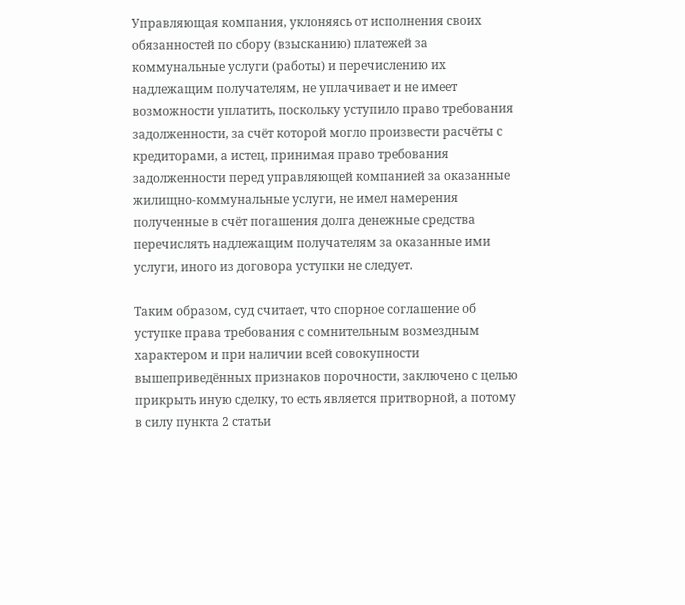Управляющая компания, уклоняясь от исполнения своих обязанностей по сбору (взысканию) платежей за коммунальные услуги (работы) и перечислению их надлежащим получателям, не уплачивает и не имеет возможности уплатить, поскольку уступило право требования задолженности, за счёт которой могло произвести расчёты с кредиторами, а истец, принимая право требования задолженности перед управляющей компанией за оказанные жилищно-коммунальные услуги, не имел намерения полученные в счёт погашения долга денежные средства перечислять надлежащим получателям за оказанные ими услуги, иного из договора уступки не следует.

Таким образом, суд считает, что спорное соглашение об уступке права требования с сомнительным возмездным характером и при наличии всей совокупности вышеприведённых признаков порочности, заключено с целью прикрыть иную сделку, то есть является притворной, а потому в силу пункта 2 статьи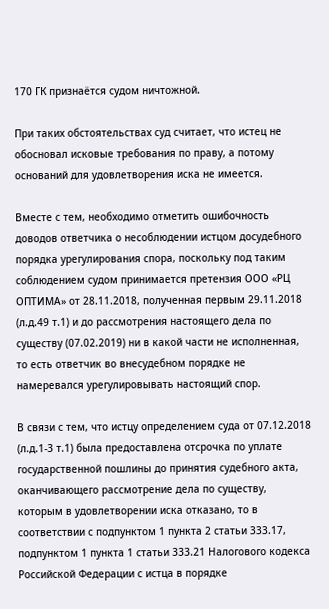170 ГК признаётся судом ничтожной.

При таких обстоятельствах суд считает, что истец не обосновал исковые требования по праву, а потому оснований для удовлетворения иска не имеется.

Вместе с тем, необходимо отметить ошибочность доводов ответчика о несоблюдении истцом досудебного порядка урегулирования спора, поскольку под таким соблюдением судом принимается претензия ООО «РЦ ОПТИМА» от 28.11.2018, полученная первым 29.11.2018 (л.д.49 т.1) и до рассмотрения настоящего дела по существу (07.02.2019) ни в какой части не исполненная, то есть ответчик во внесудебном порядке не намеревался урегулировывать настоящий спор.

В связи с тем, что истцу определением суда от 07.12.2018 (л.д.1-3 т.1) была предоставлена отсрочка по уплате государственной пошлины до принятия судебного акта, оканчивающего рассмотрение дела по существу, которым в удовлетворении иска отказано, то в соответствии с подпунктом 1 пункта 2 статьи 333.17, подпунктом 1 пункта 1 статьи 333.21 Налогового кодекса Российской Федерации с истца в порядке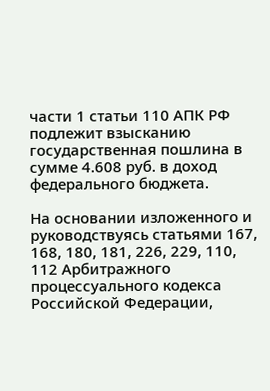части 1 статьи 110 АПК РФ подлежит взысканию государственная пошлина в сумме 4.608 руб. в доход федерального бюджета.

На основании изложенного и руководствуясь статьями 167, 168, 180, 181, 226, 229, 110, 112 Арбитражного процессуального кодекса Российской Федерации,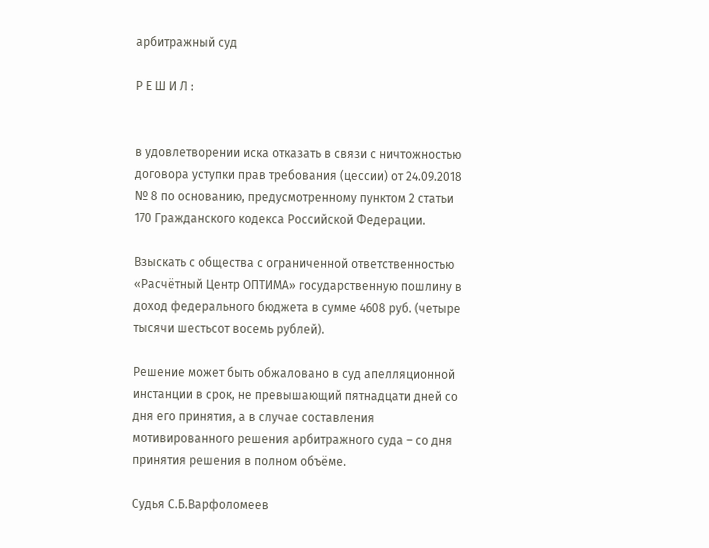арбитражный суд

Р Е Ш И Л :


в удовлетворении иска отказать в связи с ничтожностью договора уступки прав требования (цессии) от 24.09.2018 № 8 по основанию, предусмотренному пунктом 2 статьи 170 Гражданского кодекса Российской Федерации.

Взыскать с общества с ограниченной ответственностью «Расчётный Центр ОПТИМА» государственную пошлину в доход федерального бюджета в сумме 4608 руб. (четыре тысячи шестьсот восемь рублей).

Решение может быть обжаловано в суд апелляционной инстанции в срок, не превышающий пятнадцати дней со дня его принятия, а в случае составления мотивированного решения арбитражного суда – со дня принятия решения в полном объёме.

Судья С.Б.Варфоломеев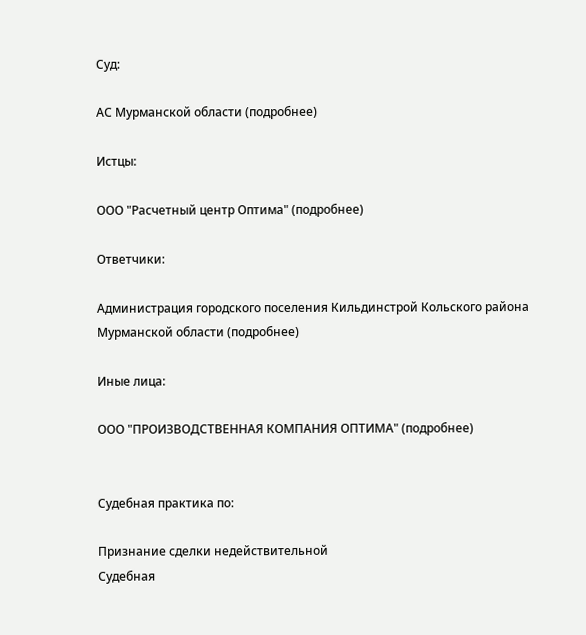Суд:

АС Мурманской области (подробнее)

Истцы:

ООО "Расчетный центр Оптима" (подробнее)

Ответчики:

Администрация городского поселения Кильдинстрой Кольского района Мурманской области (подробнее)

Иные лица:

ООО "ПРОИЗВОДСТВЕННАЯ КОМПАНИЯ ОПТИМА" (подробнее)


Судебная практика по:

Признание сделки недействительной
Судебная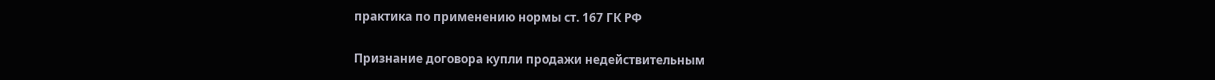практика по применению нормы ст. 167 ГК РФ

Признание договора купли продажи недействительным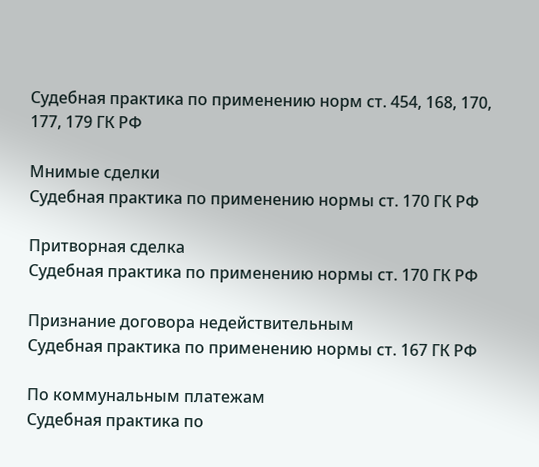Судебная практика по применению норм ст. 454, 168, 170, 177, 179 ГК РФ

Мнимые сделки
Судебная практика по применению нормы ст. 170 ГК РФ

Притворная сделка
Судебная практика по применению нормы ст. 170 ГК РФ

Признание договора недействительным
Судебная практика по применению нормы ст. 167 ГК РФ

По коммунальным платежам
Судебная практика по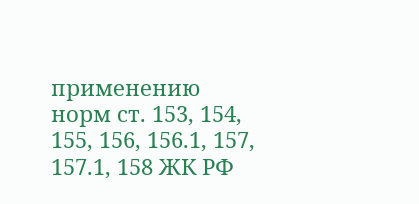применению норм ст. 153, 154, 155, 156, 156.1, 157, 157.1, 158 ЖК РФ